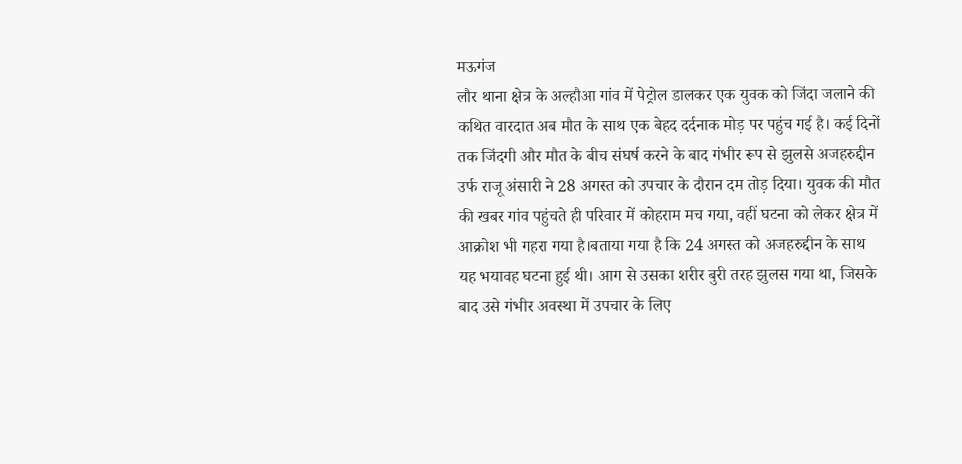मऊगंज
लौर थाना क्षेत्र के अल्हौआ गांव में पेट्रोल डालकर एक युवक को जिंदा जलाने की कथित वारदात अब मौत के साथ एक बेहद दर्दनाक मोड़ पर पहुंच गई है। कई दिनों तक जिंदगी और मौत के बीच संघर्ष करने के बाद गंभीर रूप से झुलसे अजहरुद्दीन उर्फ राजू अंसारी ने 28 अगस्त को उपचार के दौरान दम तोड़ दिया। युवक की मौत की खबर गांव पहुंचते ही परिवार में कोहराम मच गया, वहीं घटना को लेकर क्षेत्र में आक्रोश भी गहरा गया है।बताया गया है कि 24 अगस्त को अजहरुद्दीन के साथ यह भयावह घटना हुई थी। आग से उसका शरीर बुरी तरह झुलस गया था, जिसके बाद उसे गंभीर अवस्था में उपचार के लिए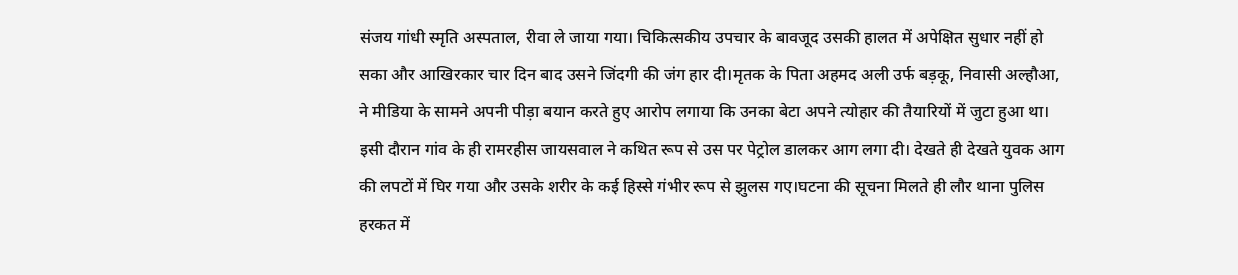संजय गांधी स्मृति अस्पताल, रीवा ले जाया गया। चिकित्सकीय उपचार के बावजूद उसकी हालत में अपेक्षित सुधार नहीं हो सका और आखिरकार चार दिन बाद उसने जिंदगी की जंग हार दी।मृतक के पिता अहमद अली उर्फ बड़कू, निवासी अल्हौआ, ने मीडिया के सामने अपनी पीड़ा बयान करते हुए आरोप लगाया कि उनका बेटा अपने त्योहार की तैयारियों में जुटा हुआ था। इसी दौरान गांव के ही रामरहीस जायसवाल ने कथित रूप से उस पर पेट्रोल डालकर आग लगा दी। देखते ही देखते युवक आग की लपटों में घिर गया और उसके शरीर के कई हिस्से गंभीर रूप से झुलस गए।घटना की सूचना मिलते ही लौर थाना पुलिस हरकत में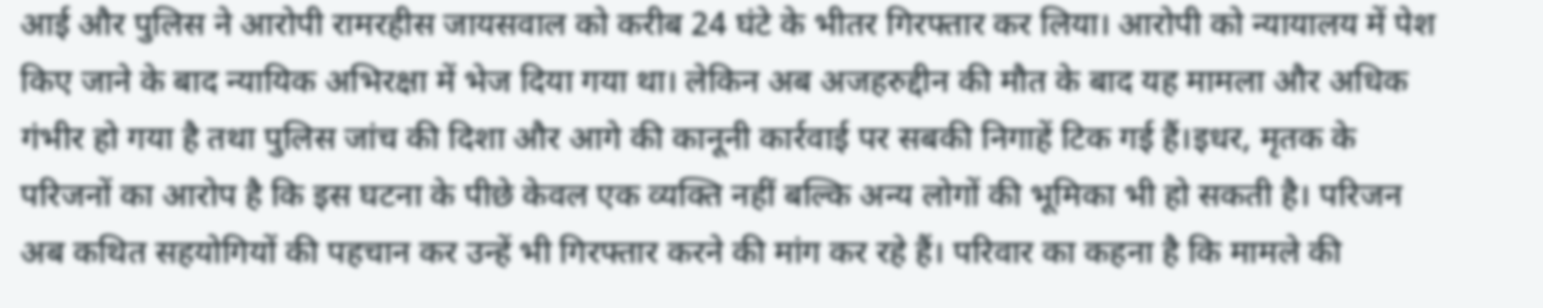आई और पुलिस ने आरोपी रामरहीस जायसवाल को करीब 24 घंटे के भीतर गिरफ्तार कर लिया। आरोपी को न्यायालय में पेश किए जाने के बाद न्यायिक अभिरक्षा में भेज दिया गया था। लेकिन अब अजहरुद्दीन की मौत के बाद यह मामला और अधिक गंभीर हो गया है तथा पुलिस जांच की दिशा और आगे की कानूनी कार्रवाई पर सबकी निगाहें टिक गई हैं।इधर, मृतक के परिजनों का आरोप है कि इस घटना के पीछे केवल एक व्यक्ति नहीं बल्कि अन्य लोगों की भूमिका भी हो सकती है। परिजन अब कथित सहयोगियों की पहचान कर उन्हें भी गिरफ्तार करने की मांग कर रहे हैं। परिवार का कहना है कि मामले की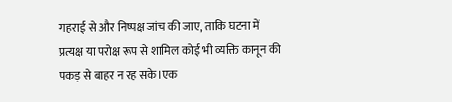गहराई से और निष्पक्ष जांच की जाए, ताकि घटना में प्रत्यक्ष या परोक्ष रूप से शामिल कोई भी व्यक्ति कानून की पकड़ से बाहर न रह सके।एक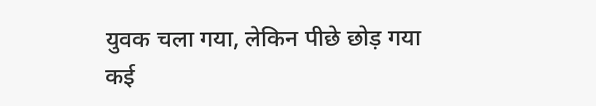युवक चला गया, लेकिन पीछे छोड़ गया कई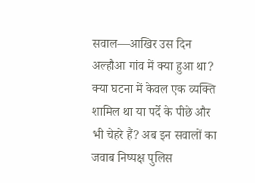सवाल—आखिर उस दिन अल्हौआ गांव में क्या हुआ था? क्या घटना में केवल एक व्यक्ति शामिल था या पर्दे के पीछे और भी चेहरे हैं? अब इन सवालों का जवाब निष्पक्ष पुलिस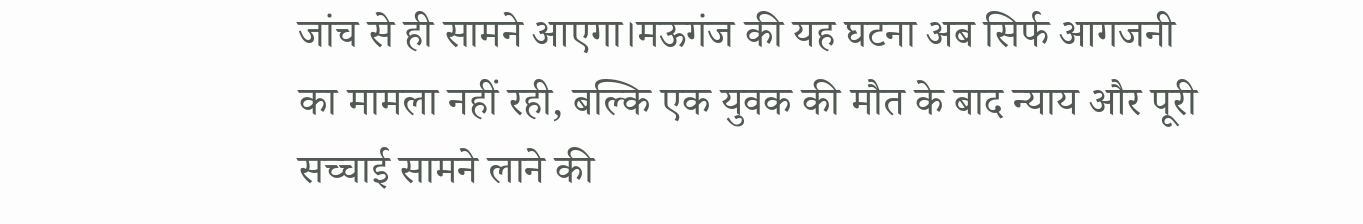जांच से ही सामने आएगा।मऊगंज की यह घटना अब सिर्फ आगजनी का मामला नहीं रही, बल्कि एक युवक की मौत के बाद न्याय और पूरी सच्चाई सामने लाने की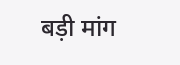बड़ी मांग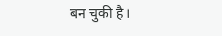बन चुकी है।